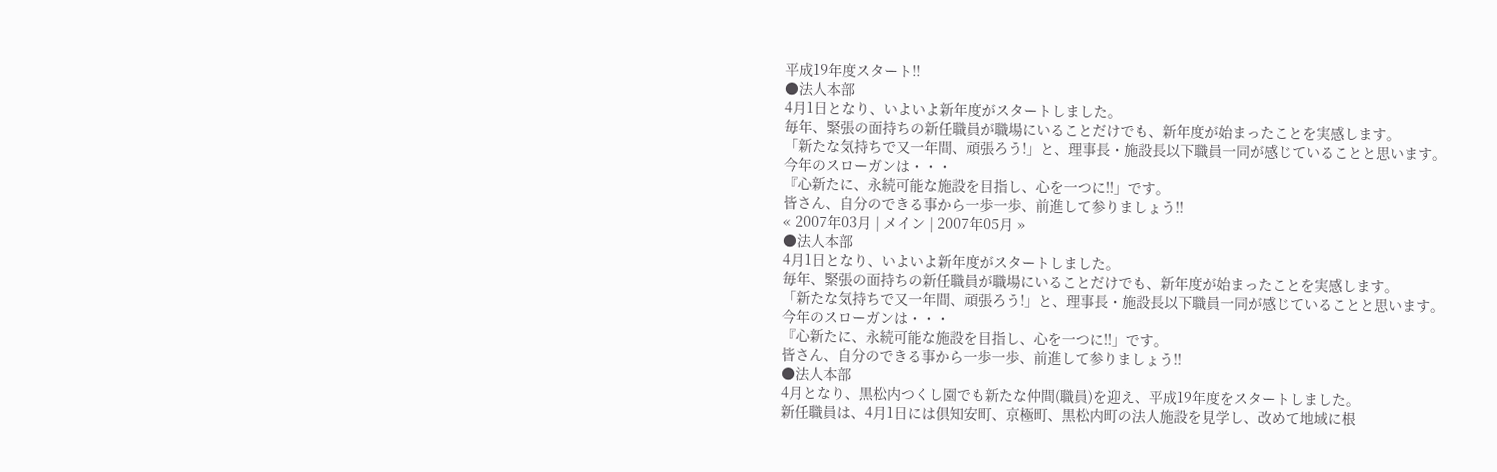平成19年度スタート!!
●法人本部
4月1日となり、いよいよ新年度がスタートしました。
毎年、緊張の面持ちの新任職員が職場にいることだけでも、新年度が始まったことを実感します。
「新たな気持ちで又一年間、頑張ろう!」と、理事長・施設長以下職員一同が感じていることと思います。
今年のスローガンは・・・
『心新たに、永続可能な施設を目指し、心を一つに!!」です。
皆さん、自分のできる事から一歩一歩、前進して参りましょう!!
« 2007年03月 | メイン | 2007年05月 »
●法人本部
4月1日となり、いよいよ新年度がスタートしました。
毎年、緊張の面持ちの新任職員が職場にいることだけでも、新年度が始まったことを実感します。
「新たな気持ちで又一年間、頑張ろう!」と、理事長・施設長以下職員一同が感じていることと思います。
今年のスローガンは・・・
『心新たに、永続可能な施設を目指し、心を一つに!!」です。
皆さん、自分のできる事から一歩一歩、前進して参りましょう!!
●法人本部
4月となり、黒松内つくし園でも新たな仲間(職員)を迎え、平成19年度をスタートしました。
新任職員は、4月1日には倶知安町、京極町、黒松内町の法人施設を見学し、改めて地域に根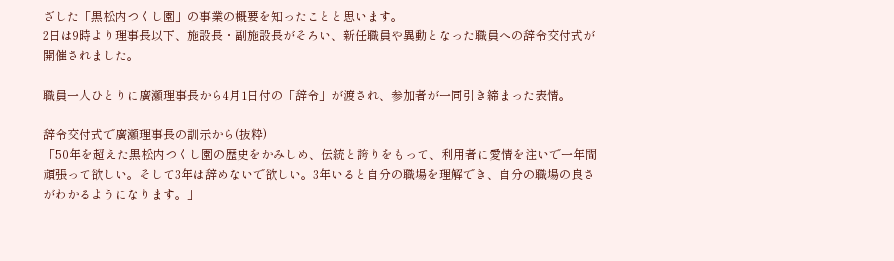ざした「黒松内つくし園」の事業の概要を知ったことと思います。
2日は9時より理事長以下、施設長・副施設長がそろい、新任職員や異動となった職員への辞令交付式が開催されました。

職員一人ひとりに廣瀬理事長から4月1日付の「辞令」が渡され、参加者が一同引き締まった表情。

辞令交付式で廣瀬理事長の訓示から(抜粋)
「50年を超えた黒松内つくし園の歴史をかみしめ、伝統と誇りをもって、利用者に愛情を注いで一年間頑張って欲しい。そして3年は辞めないで欲しい。3年いると自分の職場を理解でき、自分の職場の良さがわかるようになります。」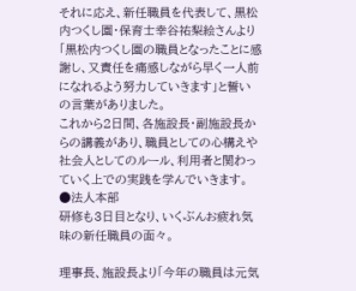それに応え、新任職員を代表して、黒松内つくし園・保育士幸谷祐梨絵さんより「黒松内つくし園の職員となったことに感謝し、又責任を痛感しながら早く一人前になれるよう努力していきます」と誓いの言葉がありました。
これから2日間、各施設長・副施設長からの講義があり、職員としての心構えや社会人としてのルール、利用者と関わっていく上での実践を学んでいきます。
●法人本部
研修も3日目となり、いくぶんお疲れ気味の新任職員の面々。

理事長、施設長より「今年の職員は元気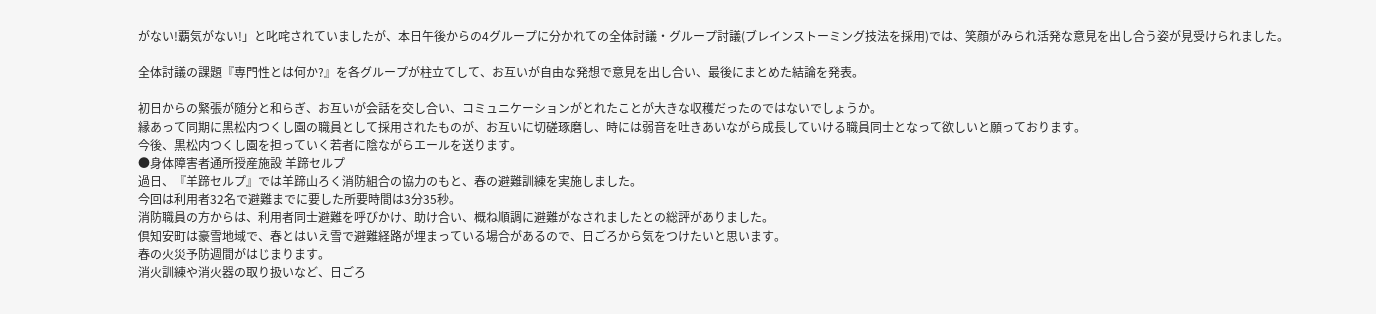がない!覇気がない!」と叱咤されていましたが、本日午後からの4グループに分かれての全体討議・グループ討議(ブレインストーミング技法を採用)では、笑顔がみられ活発な意見を出し合う姿が見受けられました。

全体討議の課題『専門性とは何か?』を各グループが柱立てして、お互いが自由な発想で意見を出し合い、最後にまとめた結論を発表。

初日からの緊張が随分と和らぎ、お互いが会話を交し合い、コミュニケーションがとれたことが大きな収穫だったのではないでしょうか。
縁あって同期に黒松内つくし園の職員として採用されたものが、お互いに切磋琢磨し、時には弱音を吐きあいながら成長していける職員同士となって欲しいと願っております。
今後、黒松内つくし園を担っていく若者に陰ながらエールを送ります。
●身体障害者通所授産施設 羊蹄セルプ
過日、『羊蹄セルプ』では羊蹄山ろく消防組合の協力のもと、春の避難訓練を実施しました。
今回は利用者32名で避難までに要した所要時間は3分35秒。
消防職員の方からは、利用者同士避難を呼びかけ、助け合い、概ね順調に避難がなされましたとの総評がありました。
倶知安町は豪雪地域で、春とはいえ雪で避難経路が埋まっている場合があるので、日ごろから気をつけたいと思います。
春の火災予防週間がはじまります。
消火訓練や消火器の取り扱いなど、日ごろ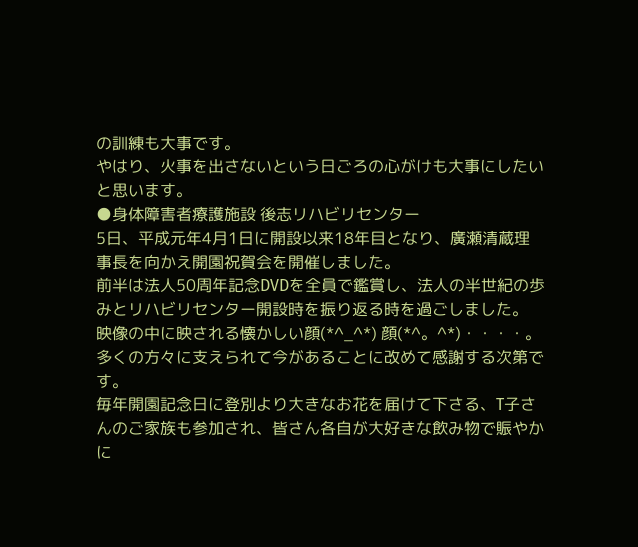の訓練も大事です。
やはり、火事を出さないという日ごろの心がけも大事にしたいと思います。
●身体障害者療護施設 後志リハビリセンター
5日、平成元年4月1日に開設以来18年目となり、廣瀬清蔵理事長を向かえ開園祝賀会を開催しました。
前半は法人50周年記念DVDを全員で鑑賞し、法人の半世紀の歩みとリハビリセンター開設時を振り返る時を過ごしました。
映像の中に映される懐かしい顔(*^_^*) 顔(*^。^*)・・・・。
多くの方々に支えられて今があることに改めて感謝する次第です。
毎年開園記念日に登別より大きなお花を届けて下さる、T子さんのご家族も参加され、皆さん各自が大好きな飲み物で賑やかに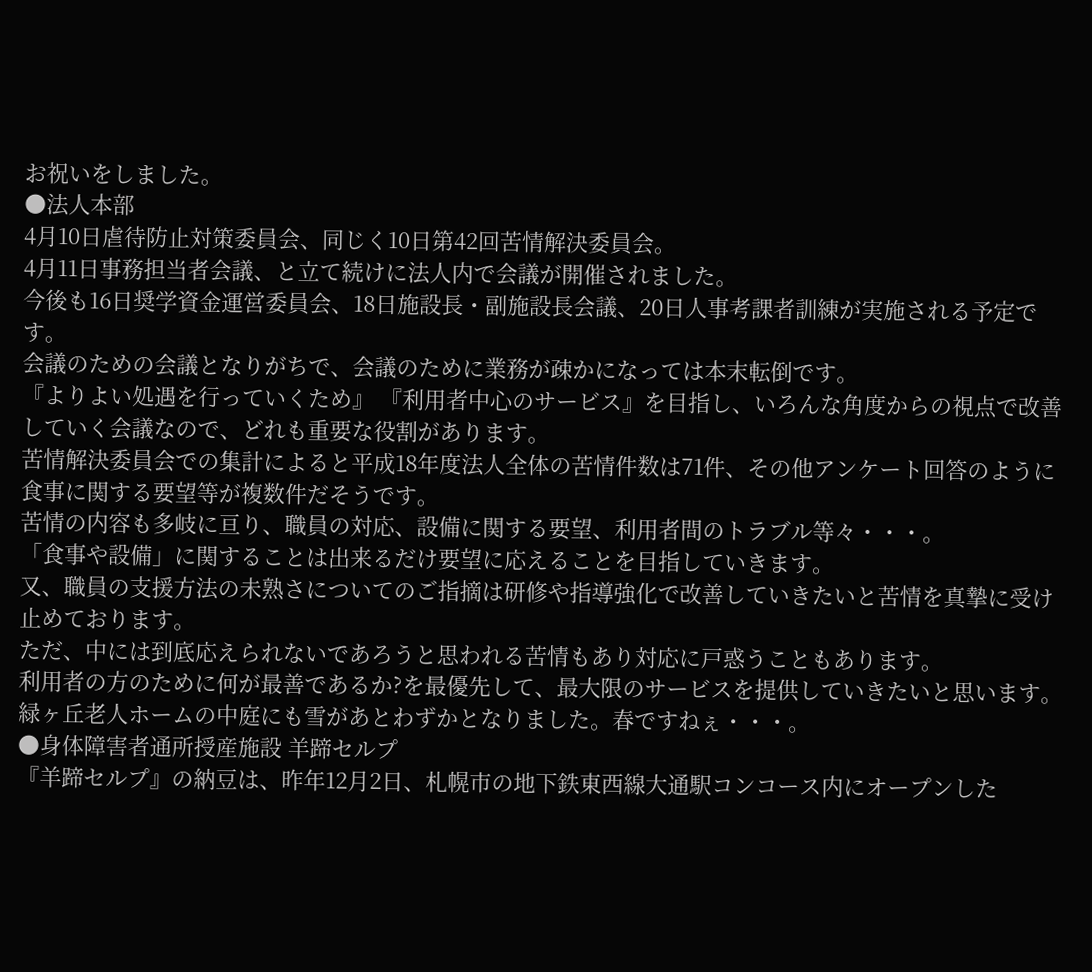お祝いをしました。
●法人本部
4月10日虐待防止対策委員会、同じく10日第42回苦情解決委員会。
4月11日事務担当者会議、と立て続けに法人内で会議が開催されました。
今後も16日奨学資金運営委員会、18日施設長・副施設長会議、20日人事考課者訓練が実施される予定です。
会議のための会議となりがちで、会議のために業務が疎かになっては本末転倒です。
『よりよい処遇を行っていくため』 『利用者中心のサービス』を目指し、いろんな角度からの視点で改善していく会議なので、どれも重要な役割があります。
苦情解決委員会での集計によると平成18年度法人全体の苦情件数は71件、その他アンケート回答のように食事に関する要望等が複数件だそうです。
苦情の内容も多岐に亘り、職員の対応、設備に関する要望、利用者間のトラブル等々・・・。
「食事や設備」に関することは出来るだけ要望に応えることを目指していきます。
又、職員の支援方法の未熟さについてのご指摘は研修や指導強化で改善していきたいと苦情を真摯に受け止めております。
ただ、中には到底応えられないであろうと思われる苦情もあり対応に戸惑うこともあります。
利用者の方のために何が最善であるか?を最優先して、最大限のサービスを提供していきたいと思います。
緑ヶ丘老人ホームの中庭にも雪があとわずかとなりました。春ですねぇ・・・。
●身体障害者通所授産施設 羊蹄セルプ
『羊蹄セルプ』の納豆は、昨年12月2日、札幌市の地下鉄東西線大通駅コンコース内にオープンした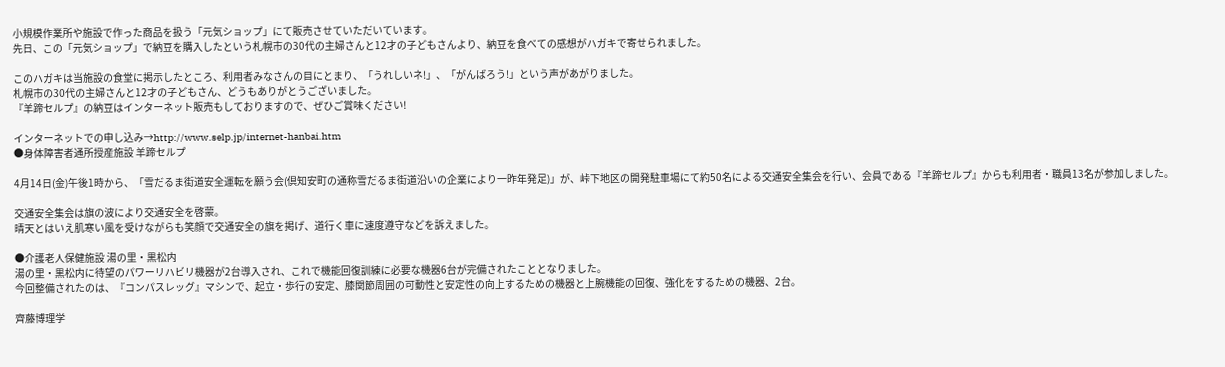小規模作業所や施設で作った商品を扱う「元気ショップ」にて販売させていただいています。
先日、この「元気ショップ」で納豆を購入したという札幌市の30代の主婦さんと12才の子どもさんより、納豆を食べての感想がハガキで寄せられました。

このハガキは当施設の食堂に掲示したところ、利用者みなさんの目にとまり、「うれしいネ!」、「がんばろう!」という声があがりました。
札幌市の30代の主婦さんと12才の子どもさん、どうもありがとうございました。
『羊蹄セルプ』の納豆はインターネット販売もしておりますので、ぜひご賞味ください!

インターネットでの申し込み→http://www.selp.jp/internet-hanbai.htm
●身体障害者通所授産施設 羊蹄セルプ

4月14日(金)午後1時から、「雪だるま街道安全運転を願う会(倶知安町の通称雪だるま街道沿いの企業により一昨年発足)」が、峠下地区の開発駐車場にて約50名による交通安全集会を行い、会員である『羊蹄セルプ』からも利用者・職員13名が参加しました。

交通安全集会は旗の波により交通安全を啓蒙。
晴天とはいえ肌寒い風を受けながらも笑顔で交通安全の旗を掲げ、道行く車に速度遵守などを訴えました。

●介護老人保健施設 湯の里・黒松内
湯の里・黒松内に待望のパワーリハビリ機器が2台導入され、これで機能回復訓練に必要な機器6台が完備されたこととなりました。
今回整備されたのは、『コンパスレッグ』マシンで、起立・歩行の安定、膝関節周囲の可動性と安定性の向上するための機器と上腕機能の回復、強化をするための機器、2台。

齊藤博理学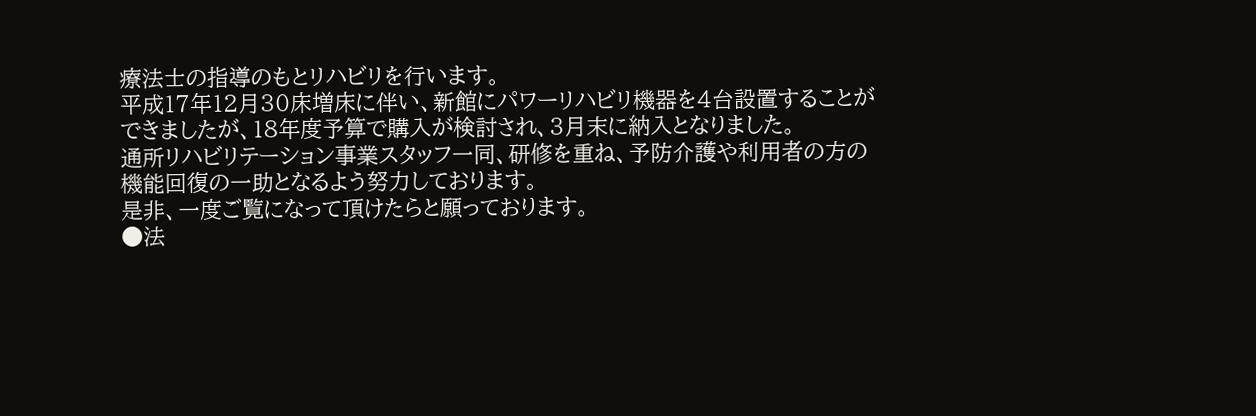療法士の指導のもとリハビリを行います。
平成17年12月30床増床に伴い、新館にパワーリハビリ機器を4台設置することができましたが、18年度予算で購入が検討され、3月末に納入となりました。
通所リハビリテーション事業スタッフ一同、研修を重ね、予防介護や利用者の方の機能回復の一助となるよう努力しております。
是非、一度ご覧になって頂けたらと願っております。
●法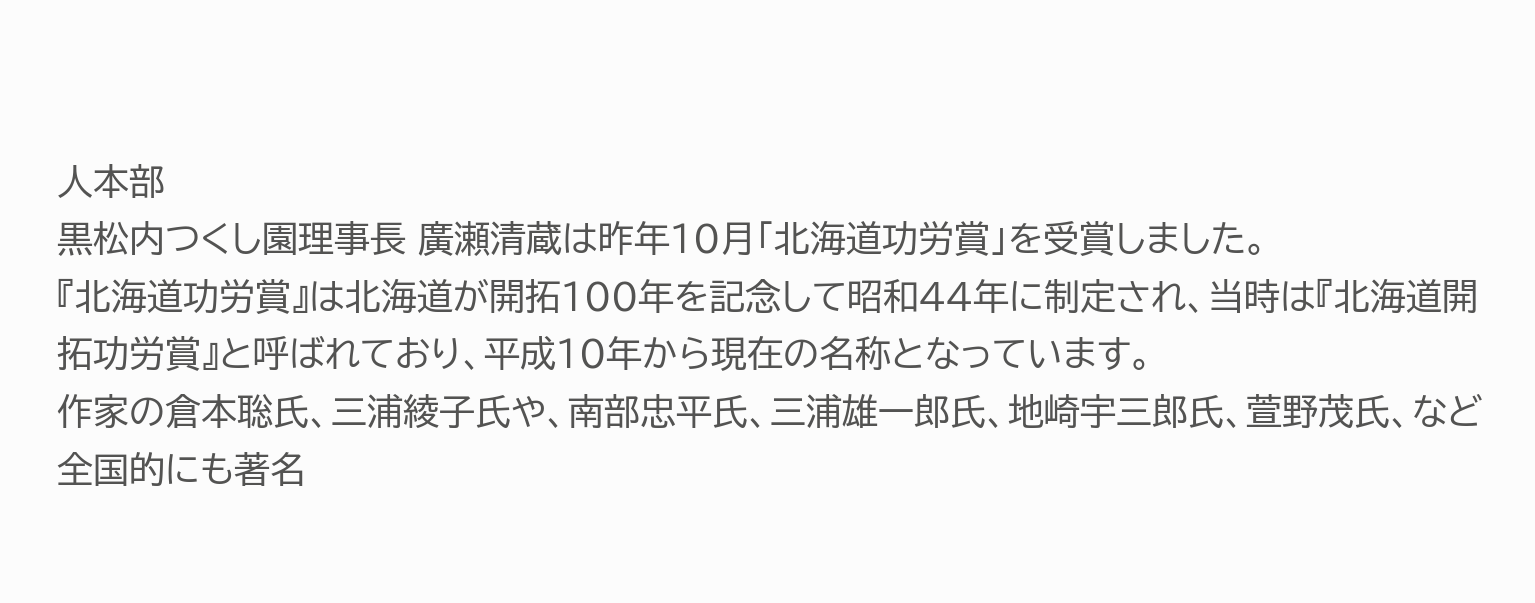人本部
黒松内つくし園理事長 廣瀬清蔵は昨年10月「北海道功労賞」を受賞しました。
『北海道功労賞』は北海道が開拓100年を記念して昭和44年に制定され、当時は『北海道開拓功労賞』と呼ばれており、平成10年から現在の名称となっています。
作家の倉本聡氏、三浦綾子氏や、南部忠平氏、三浦雄一郎氏、地崎宇三郎氏、萱野茂氏、など全国的にも著名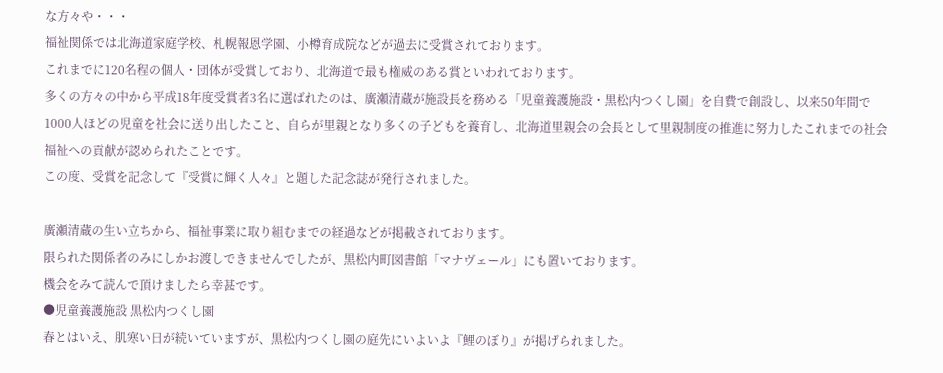な方々や・・・
福祉関係では北海道家庭学校、札幌報恩学園、小樽育成院などが過去に受賞されております。
これまでに120名程の個人・団体が受賞しており、北海道で最も権威のある賞といわれております。
多くの方々の中から平成18年度受賞者3名に選ばれたのは、廣瀬清蔵が施設長を務める「児童養護施設・黒松内つくし園」を自費で創設し、以来50年間で1000人ほどの児童を社会に送り出したこと、自らが里親となり多くの子どもを養育し、北海道里親会の会長として里親制度の推進に努力したこれまでの社会福祉への貢献が認められたことです。
この度、受賞を記念して『受賞に輝く人々』と題した記念誌が発行されました。

廣瀬清蔵の生い立ちから、福祉事業に取り組むまでの経過などが掲載されております。
限られた関係者のみにしかお渡しできませんでしたが、黒松内町図書館「マナヴェール」にも置いております。
機会をみて読んで頂けましたら幸甚です。
●児童養護施設 黒松内つくし園
春とはいえ、肌寒い日が続いていますが、黒松内つくし園の庭先にいよいよ『鯉のぼり』が掲げられました。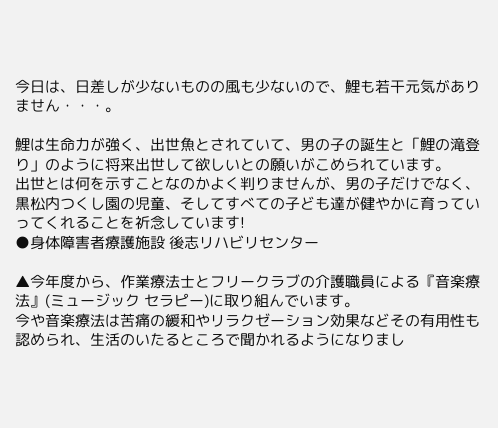今日は、日差しが少ないものの風も少ないので、鯉も若干元気がありません・・・。

鯉は生命力が強く、出世魚とされていて、男の子の誕生と「鯉の滝登り」のように将来出世して欲しいとの願いがこめられています。
出世とは何を示すことなのかよく判りませんが、男の子だけでなく、黒松内つくし園の児童、そしてすべての子ども達が健やかに育っていってくれることを祈念しています!
●身体障害者療護施設 後志リハビリセンター

▲今年度から、作業療法士とフリークラブの介護職員による『音楽療法』(ミュージック セラピー)に取り組んでいます。
今や音楽療法は苦痛の緩和やリラクゼーション効果などその有用性も認められ、生活のいたるところで聞かれるようになりまし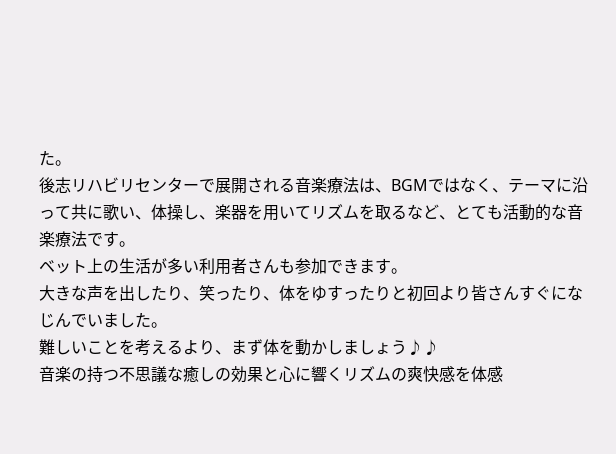た。
後志リハビリセンターで展開される音楽療法は、BGMではなく、テーマに沿って共に歌い、体操し、楽器を用いてリズムを取るなど、とても活動的な音楽療法です。
ベット上の生活が多い利用者さんも参加できます。
大きな声を出したり、笑ったり、体をゆすったりと初回より皆さんすぐになじんでいました。
難しいことを考えるより、まず体を動かしましょう♪♪
音楽の持つ不思議な癒しの効果と心に響くリズムの爽快感を体感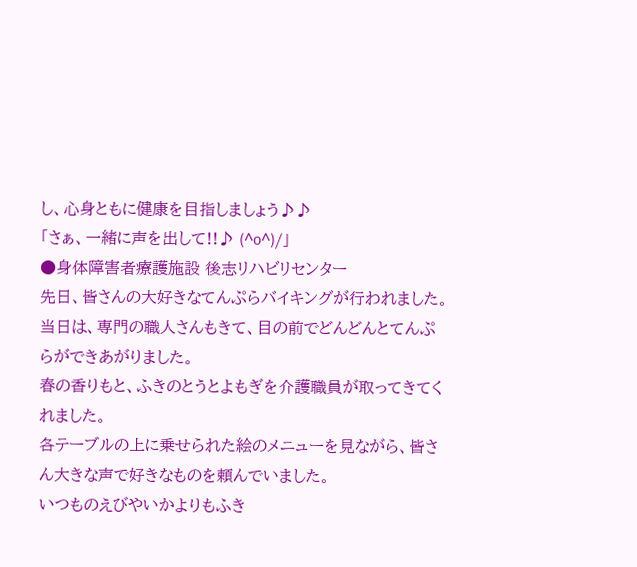し、心身ともに健康を目指しましょう♪♪
「さぁ、一緒に声を出して!!♪ (^o^)/」
●身体障害者療護施設 後志リハビリセンター
先日、皆さんの大好きなてんぷらバイキングが行われました。
当日は、専門の職人さんもきて、目の前でどんどんとてんぷらができあがりました。
春の香りもと、ふきのとうとよもぎを介護職員が取ってきてくれました。
各テーブルの上に乗せられた絵のメニューを見ながら、皆さん大きな声で好きなものを頼んでいました。
いつものえびやいかよりもふき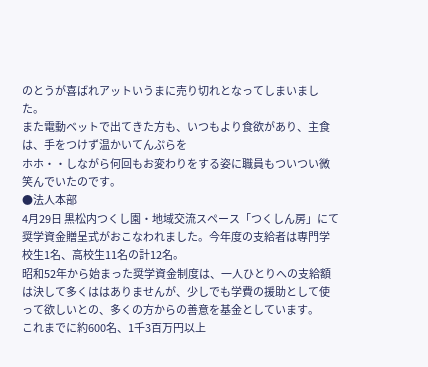のとうが喜ばれアットいうまに売り切れとなってしまいました。
また電動ベットで出てきた方も、いつもより食欲があり、主食は、手をつけず温かいてんぷらを
ホホ・・しながら何回もお変わりをする姿に職員もついつい微笑んでいたのです。
●法人本部
4月29日 黒松内つくし園・地域交流スペース「つくしん房」にて奨学資金贈呈式がおこなわれました。今年度の支給者は専門学校生1名、高校生11名の計12名。
昭和52年から始まった奨学資金制度は、一人ひとりへの支給額は決して多くははありませんが、少しでも学費の援助として使って欲しいとの、多くの方からの善意を基金としています。
これまでに約600名、1千3百万円以上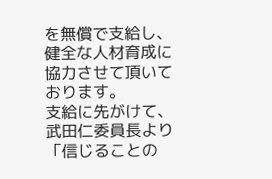を無償で支給し、健全な人材育成に協力させて頂いております。
支給に先がけて、武田仁委員長より「信じることの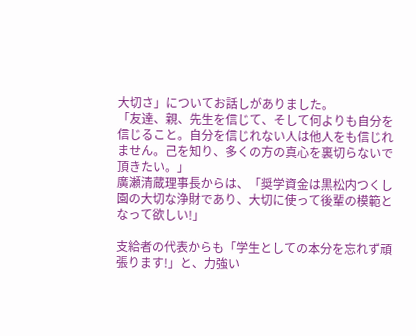大切さ」についてお話しがありました。
「友達、親、先生を信じて、そして何よりも自分を信じること。自分を信じれない人は他人をも信じれません。己を知り、多くの方の真心を裏切らないで頂きたい。」
廣瀬清蔵理事長からは、「奨学資金は黒松内つくし園の大切な浄財であり、大切に使って後輩の模範となって欲しい!」

支給者の代表からも「学生としての本分を忘れず頑張ります!」と、力強い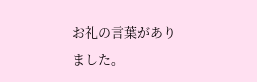お礼の言葉がありました。